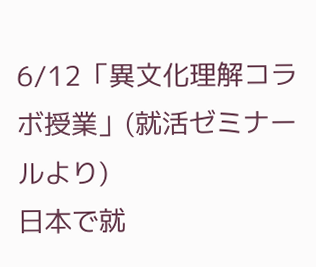6/12「異文化理解コラボ授業」(就活ゼミナールより)
日本で就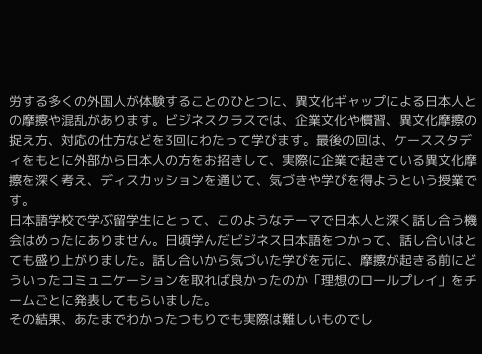労する多くの外国人が体験することのひとつに、異文化ギャップによる日本人との摩擦や混乱があります。ビジネスクラスでは、企業文化や慣習、異文化摩擦の捉え方、対応の仕方などを3回にわたって学びます。最後の回は、ケーススタディをもとに外部から日本人の方をお招きして、実際に企業で起きている異文化摩擦を深く考え、ディスカッションを通じて、気づきや学びを得ようという授業です。
日本語学校で学ぶ留学生にとって、このようなテーマで日本人と深く話し合う機会はめったにありません。日頃学んだビジネス日本語をつかって、話し合いはとても盛り上がりました。話し合いから気づいた学びを元に、摩擦が起きる前にどういったコミュニケーションを取れば良かったのか「理想のロールプレイ」をチームごとに発表してもらいました。
その結果、あたまでわかったつもりでも実際は難しいものでし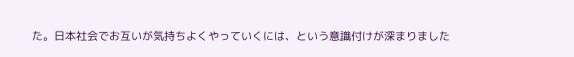た。日本社会でお互いが気持ちよくやっていくには、という意識付けが深まりました